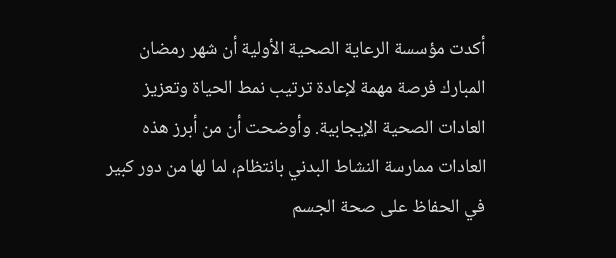أكدت مؤسسة الرعاية الصحية الأولية أن شهر رمضان المبارك فرصة مهمة لإعادة ترتيب نمط الحياة وتعزيز العادات الصحية الإيجابية. وأوضحت أن من أبرز هذه العادات ممارسة النشاط البدني بانتظام، لما لها من دور كبير في الحفاظ على صحة الجسم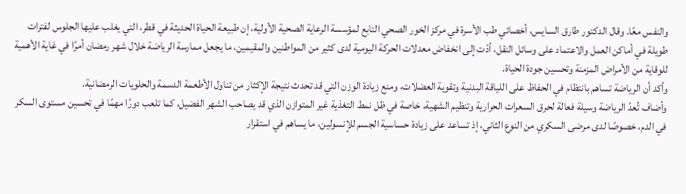والنفس معًا. وقال الدكتور طارق السايس، أخصائي طب الأسرة في مركز الخور الصحي التابع لمؤسسة الرعاية الصحية الأولية، إن طبيعة الحياة الحديثة في قطر، التي يغلب عليها الجلوس لفترات طويلة في أماكن العمل والاعتماد على وسائل النقل، أدّت إلى انخفاض معدلات الحركة اليومية لدى كثير من المواطنين والمقيمين، ما يجعل ممارسة الرياضة خلال شهر رمضان أمرًا في غاية الأهمية للوقاية من الأمراض المزمنة وتحسين جودة الحياة.
وأكد أن الرياضة تساهم بانتظام في الحفاظ على اللياقة البدنية وتقوية العضلات، ومنع زيادة الوزن التي قد تحدث نتيجة الإكثار من تناول الأطعمة الدسمة والحلويات الرمضانية.
وأضاف تُعدّ الرياضة وسيلة فعالة لحرق السعرات الحرارية وتنظيم الشهية، خاصة في ظل نمط التغذية غير المتوازن الذي قد يصاحب الشهر الفضيل، كما تلعب دورًا مهمًا في تحسين مستوى السكر في الدم، خصوصًا لدى مرضى السكري من النوع الثاني، إذ تساعد على زيادة حساسية الجسم للإنسولين، ما يساهم في استقرار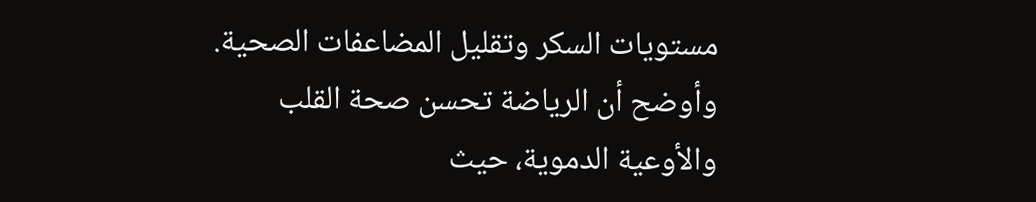مستويات السكر وتقليل المضاعفات الصحية.
وأوضح أن الرياضة تحسن صحة القلب والأوعية الدموية، حيث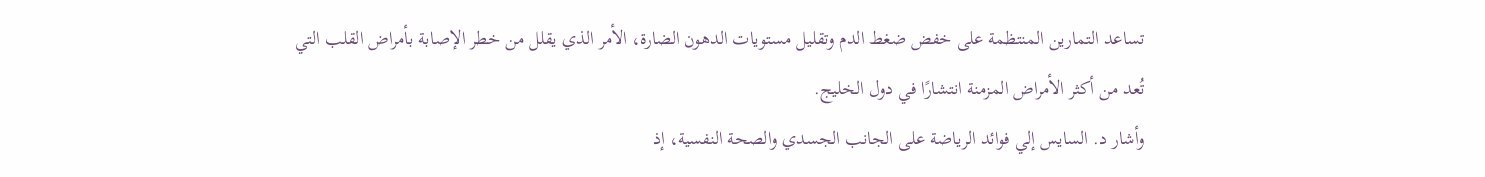تساعد التمارين المنتظمة على خفض ضغط الدم وتقليل مستويات الدهون الضارة، الأمر الذي يقلل من خطر الإصابة بأمراض القلب التي تُعد من أكثر الأمراض المزمنة انتشارًا في دول الخليج.
وأشار د. السايس إلي فوائد الرياضة على الجانب الجسدي والصحة النفسية، إذ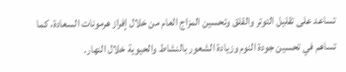تساعد على تقليل التوتر والقلق وتحسين المزاج العام من خلال إفراز هرمونات السعادة، كما تساهم في تحسين جودة النوم وزيادة الشعور بالنشاط والحيوية خلال النهار.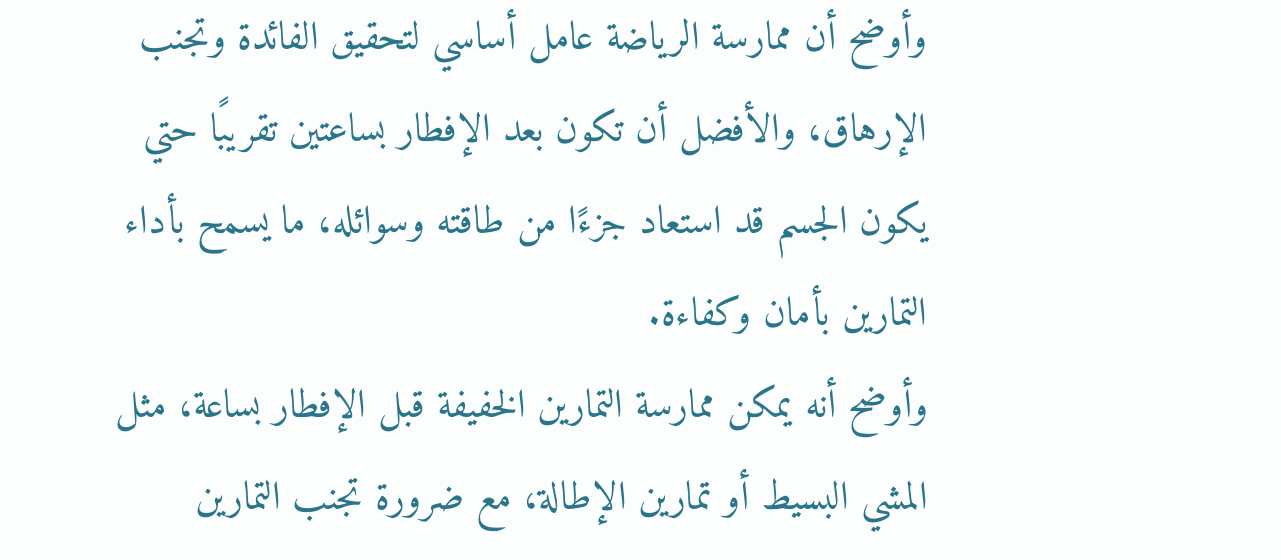وأوضح أن ممارسة الرياضة عامل أساسي لتحقيق الفائدة وتجنب الإرهاق، والأفضل أن تكون بعد الإفطار بساعتين تقريبًا حتي يكون الجسم قد استعاد جزءًا من طاقته وسوائله، ما يسمح بأداء التمارين بأمان وكفاءة.
وأوضح أنه يمكن ممارسة التمارين الخفيفة قبل الإفطار بساعة، مثل المشي البسيط أو تمارين الإطالة، مع ضرورة تجنب التمارين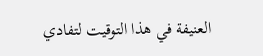العنيفة في هذا التوقيت لتفادي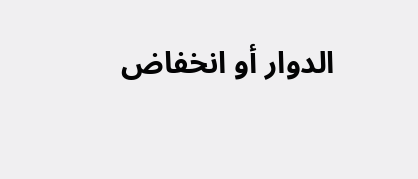الدوار أو انخفاض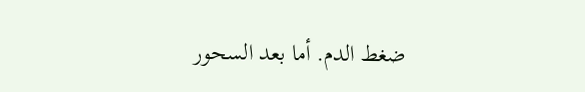ضغط الدم. أما بعد السحور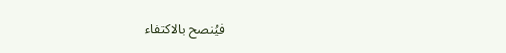فيُنصح بالاكتفاء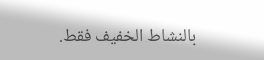بالنشاط الخفيف فقط.